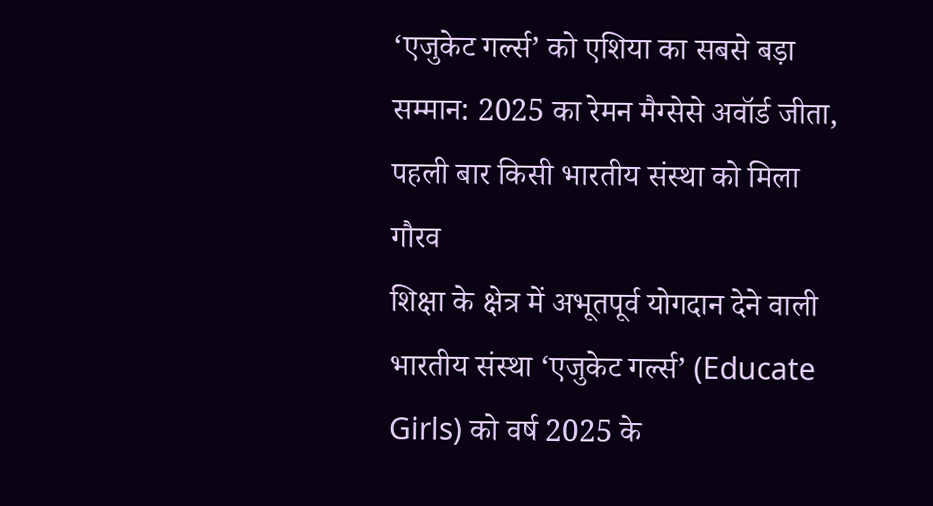‘एजुकेट गर्ल्स’ को एशिया का सबसे बड़ा सम्मान: 2025 का रेमन मैग्सेसे अवॉर्ड जीता, पहली बार किसी भारतीय संस्था को मिला गौरव
शिक्षा के क्षेत्र में अभूतपूर्व योगदान देने वाली भारतीय संस्था ‘एजुकेट गर्ल्स’ (Educate Girls) को वर्ष 2025 के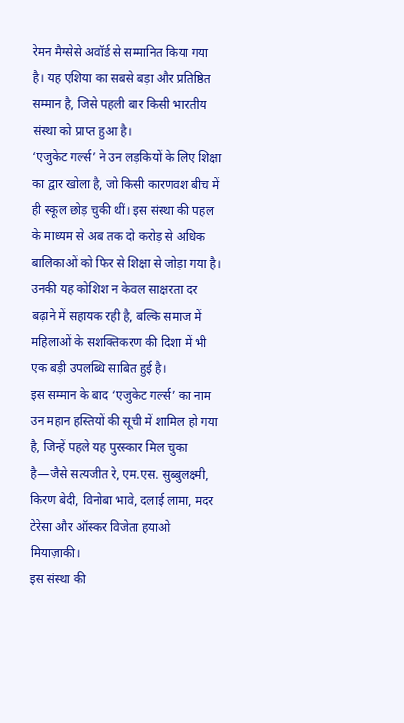रेमन मैग्सेसे अवॉर्ड से सम्मानित किया गया है। यह एशिया का सबसे बड़ा और प्रतिष्ठित सम्मान है, जिसे पहली बार किसी भारतीय संस्था को प्राप्त हुआ है।
‘एजुकेट गर्ल्स’ ने उन लड़कियों के लिए शिक्षा का द्वार खोला है, जो किसी कारणवश बीच में ही स्कूल छोड़ चुकी थीं। इस संस्था की पहल के माध्यम से अब तक दो करोड़ से अधिक बालिकाओं को फिर से शिक्षा से जोड़ा गया है। उनकी यह कोशिश न केवल साक्षरता दर बढ़ाने में सहायक रही है, बल्कि समाज में महिलाओं के सशक्तिकरण की दिशा में भी एक बड़ी उपलब्धि साबित हुई है।
इस सम्मान के बाद ‘एजुकेट गर्ल्स’ का नाम उन महान हस्तियों की सूची में शामिल हो गया है, जिन्हें पहले यह पुरस्कार मिल चुका है—जैसे सत्यजीत रे, एम.एस. सुब्बुलक्ष्मी, किरण बेदी, विनोबा भावे, दलाई लामा, मदर टेरेसा और ऑस्कर विजेता हयाओ मियाज़ाकी।
इस संस्था की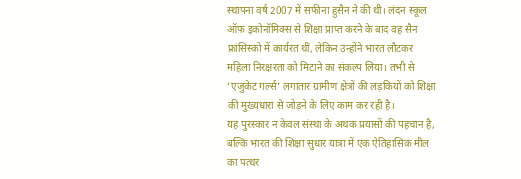स्थापना वर्ष 2007 में सफीना हुसैन ने की थी। लंदन स्कूल ऑफ इकोनॉमिक्स से शिक्षा प्राप्त करने के बाद वह सैन फ्रांसिस्को में कार्यरत थीं, लेकिन उन्होंने भारत लौटकर महिला निरक्षरता को मिटाने का संकल्प लिया। तभी से ‘एजुकेट गर्ल्स’ लगातार ग्रामीण क्षेत्रों की लड़कियों को शिक्षा की मुख्यधारा से जोड़ने के लिए काम कर रही है।
यह पुरस्कार न केवल संस्था के अथक प्रयासों की पहचान है, बल्कि भारत की शिक्षा सुधार यात्रा में एक ऐतिहासिक मील का पत्थर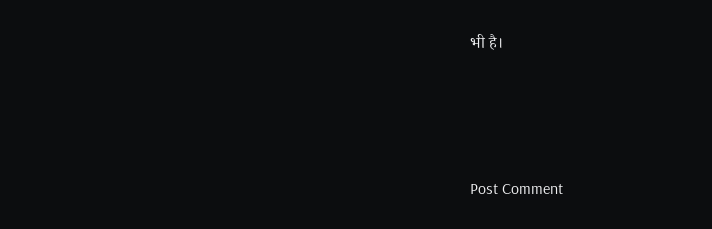भी है।




Post Comment